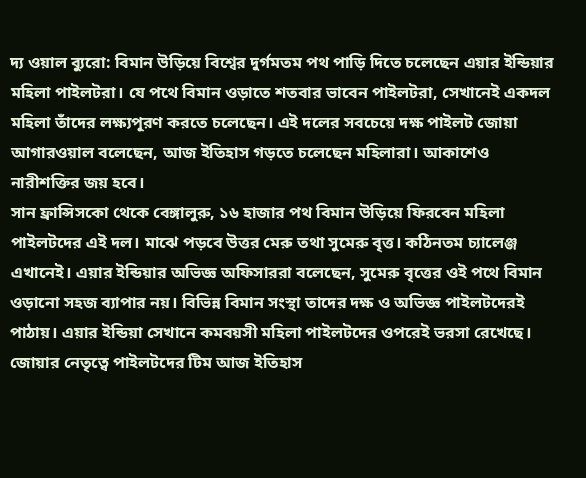দ্য ওয়াল ব্যুরো: বিমান উড়িয়ে বিশ্বের দুর্গমতম পথ পাড়ি দিতে চলেছেন এয়ার ইন্ডিয়ার মহিলা পাইলটরা। যে পথে বিমান ওড়াতে শতবার ভাবেন পাইলটরা, সেখানেই একদল মহিলা তাঁদের লক্ষ্যপূরণ করতে চলেছেন। এই দলের সবচেয়ে দক্ষ পাইলট জোয়া আগারওয়াল বলেছেন, আজ ইতিহাস গড়তে চলেছেন মহিলারা। আকাশেও নারীশক্তির জয় হবে।
সান ফ্রান্সিসকো থেকে বেঙ্গালুরু, ১৬ হাজার পথ বিমান উড়িয়ে ফিরবেন মহিলা পাইলটদের এই দল। মাঝে পড়বে উত্তর মেরু তথা সুমেরু বৃত্ত। কঠিনতম চ্যালেঞ্জ এখানেই। এয়ার ইন্ডিয়ার অভিজ্ঞ অফিসাররা বলেছেন, সুমেরু বৃত্তের ওই পথে বিমান ওড়ানো সহজ ব্যাপার নয়। বিভিন্ন বিমান সংস্থা তাদের দক্ষ ও অভিজ্ঞ পাইলটদেরই পাঠায়। এয়ার ইন্ডিয়া সেখানে কমবয়সী মহিলা পাইলটদের ওপরেই ভরসা রেখেছে। জোয়ার নেতৃত্বে পাইলটদের টিম আজ ইতিহাস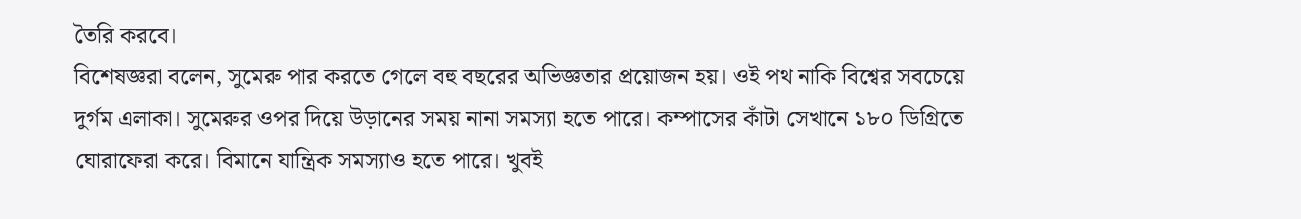তৈরি করবে।
বিশেষজ্ঞরা বলেন, সুমেরু পার করতে গেলে বহু বছরের অভিজ্ঞতার প্রয়োজন হয়। ওই পথ নাকি বিশ্বের সবচেয়ে দুর্গম এলাকা। সুমেরুর ওপর দিয়ে উড়ানের সময় নানা সমস্যা হতে পারে। কম্পাসের কাঁটা সেখানে ১৮০ ডিগ্রিতে ঘোরাফেরা করে। বিমানে যান্ত্রিক সমস্যাও হতে পারে। খুবই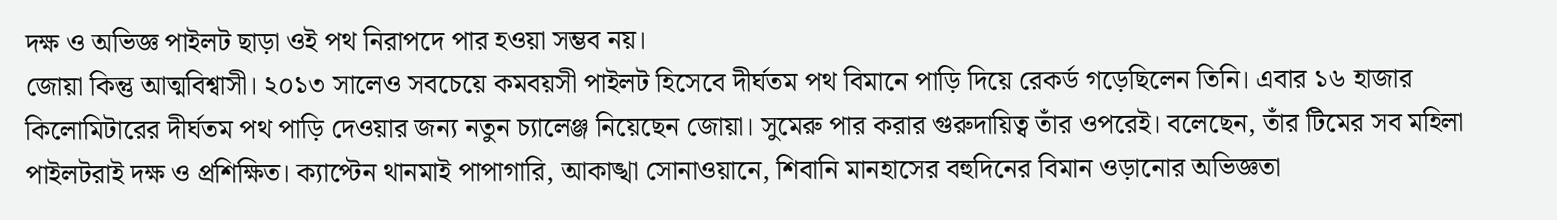দক্ষ ও অভিজ্ঞ পাইলট ছাড়া ওই পথ নিরাপদে পার হওয়া সম্ভব নয়।
জোয়া কিন্তু আত্মবিশ্বাসী। ২০১৩ সালেও সবচেয়ে কমবয়সী পাইলট হিসেবে দীর্ঘতম পথ বিমানে পাড়ি দিয়ে রেকর্ড গড়েছিলেন তিনি। এবার ১৬ হাজার কিলোমিটারের দীর্ঘতম পথ পাড়ি দেওয়ার জন্য নতুন চ্যালেঞ্জ নিয়েছেন জোয়া। সুমেরু পার করার গুরুদায়িত্ব তাঁর ওপরেই। বলেছেন, তাঁর টিমের সব মহিলা পাইলটরাই দক্ষ ও প্রশিক্ষিত। ক্যাপ্টেন থানমাই পাপাগারি, আকাঙ্খা সোনাওয়ানে, শিবানি মানহাসের বহুদিনের বিমান ওড়ানোর অভিজ্ঞতা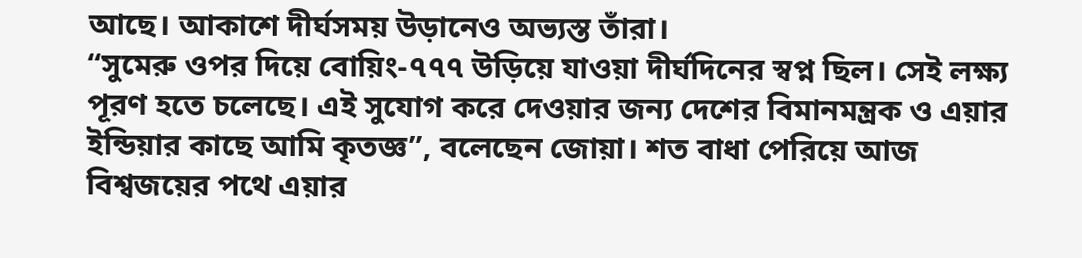আছে। আকাশে দীর্ঘসময় উড়ানেও অভ্যস্ত তাঁরা।
“সুমেরু ওপর দিয়ে বোয়িং-৭৭৭ উড়িয়ে যাওয়া দীর্ঘদিনের স্বপ্ন ছিল। সেই লক্ষ্য পূরণ হতে চলেছে। এই সুযোগ করে দেওয়ার জন্য দেশের বিমানমন্ত্রক ও এয়ার ইন্ডিয়ার কাছে আমি কৃতজ্ঞ”, বলেছেন জোয়া। শত বাধা পেরিয়ে আজ বিশ্বজয়ের পথে এয়ার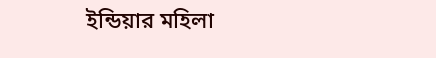ইন্ডিয়ার মহিলা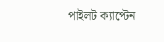পাইলট ক্যাপ্টেন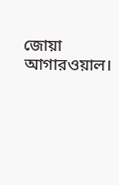জোয়া আগারওয়াল।